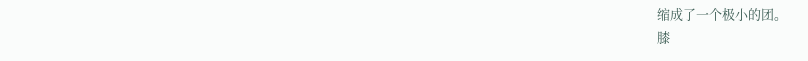缩成了一个极小的团。
膝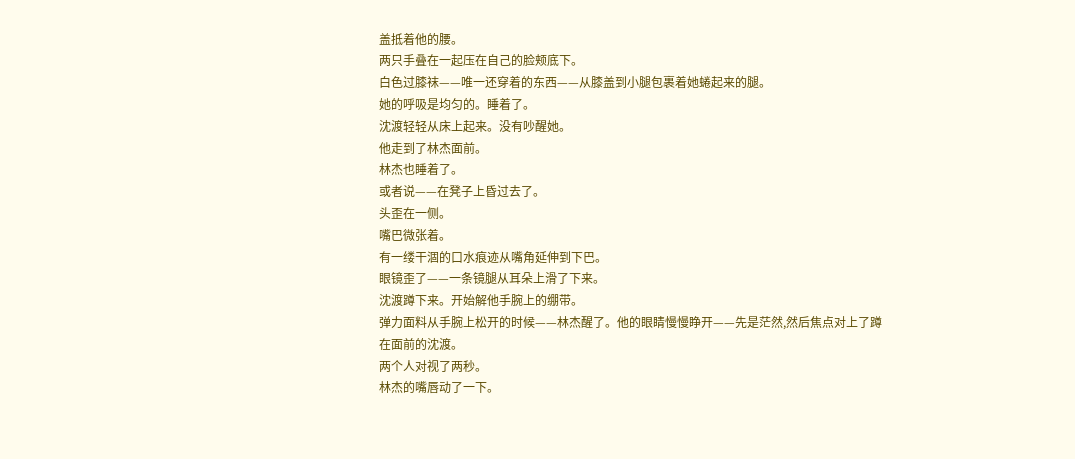盖抵着他的腰。
两只手叠在一起压在自己的脸颊底下。
白色过膝袜——唯一还穿着的东西——从膝盖到小腿包裹着她蜷起来的腿。
她的呼吸是均匀的。睡着了。
沈渡轻轻从床上起来。没有吵醒她。
他走到了林杰面前。
林杰也睡着了。
或者说——在凳子上昏过去了。
头歪在一侧。
嘴巴微张着。
有一缕干涸的口水痕迹从嘴角延伸到下巴。
眼镜歪了——一条镜腿从耳朵上滑了下来。
沈渡蹲下来。开始解他手腕上的绷带。
弹力面料从手腕上松开的时候——林杰醒了。他的眼睛慢慢睁开——先是茫然,然后焦点对上了蹲在面前的沈渡。
两个人对视了两秒。
林杰的嘴唇动了一下。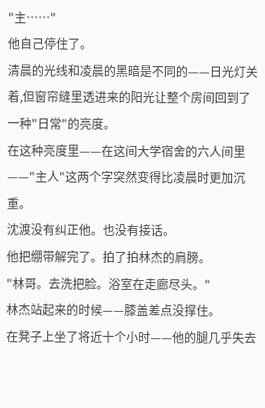"主……"
他自己停住了。
清晨的光线和凌晨的黑暗是不同的——日光灯关着,但窗帘缝里透进来的阳光让整个房间回到了一种"日常"的亮度。
在这种亮度里——在这间大学宿舍的六人间里——"主人"这两个字突然变得比凌晨时更加沉重。
沈渡没有纠正他。也没有接话。
他把绷带解完了。拍了拍林杰的肩膀。
"林哥。去洗把脸。浴室在走廊尽头。"
林杰站起来的时候——膝盖差点没撑住。
在凳子上坐了将近十个小时——他的腿几乎失去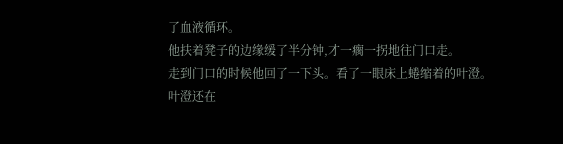了血液循环。
他扶着凳子的边缘缓了半分钟,才一瘸一拐地往门口走。
走到门口的时候他回了一下头。看了一眼床上蜷缩着的叶澄。
叶澄还在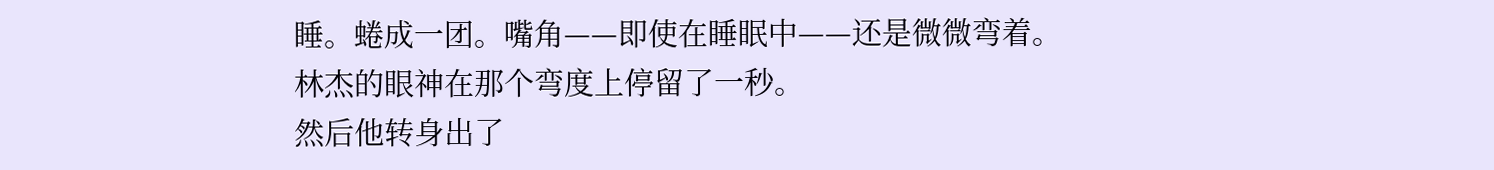睡。蜷成一团。嘴角——即使在睡眠中——还是微微弯着。
林杰的眼神在那个弯度上停留了一秒。
然后他转身出了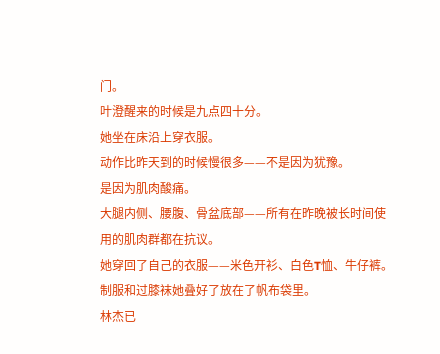门。
叶澄醒来的时候是九点四十分。
她坐在床沿上穿衣服。
动作比昨天到的时候慢很多——不是因为犹豫。
是因为肌肉酸痛。
大腿内侧、腰腹、骨盆底部——所有在昨晚被长时间使用的肌肉群都在抗议。
她穿回了自己的衣服——米色开衫、白色T恤、牛仔裤。制服和过膝袜她叠好了放在了帆布袋里。
林杰已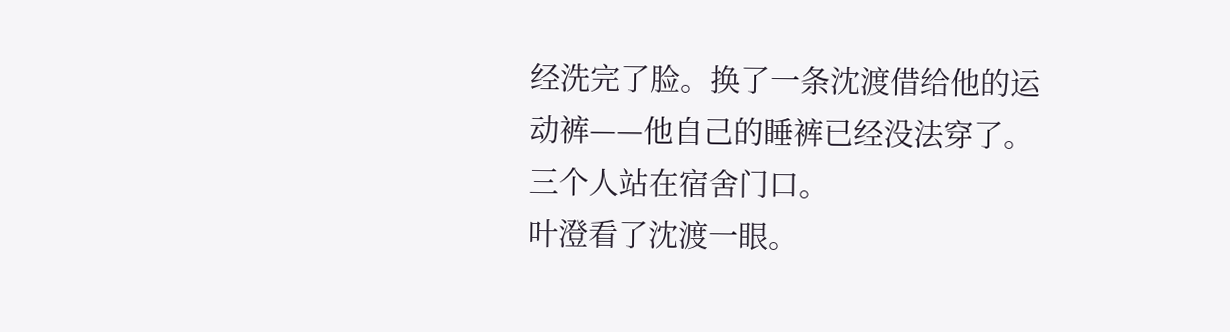经洗完了脸。换了一条沈渡借给他的运动裤——他自己的睡裤已经没法穿了。
三个人站在宿舍门口。
叶澄看了沈渡一眼。